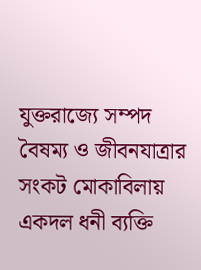যুক্তরাজ্যে সম্পদ বৈষম্য ও জীবনযাত্রার সংকট মোকাবিলায় একদল ধনী ব্যক্তি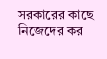সরকারের কাছে নিজেদের কর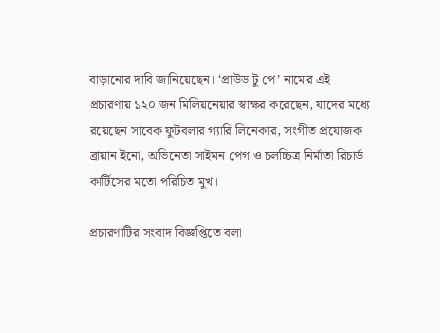বাড়ানোর দাবি জানিয়েছেন। ‘প্রাউড টু পে’ নামের এই প্রচারণায় ১২০ জন মিলিয়নেয়ার স্বাক্ষর করেছেন, যাদের মধ্যে রয়েছেন সাবেক ফুটবলার গ্যারি লিনেকার, সংগীত প্রযোজক ব্রায়ান ইনো, অভিনেতা সাইমন পেগ ও চলচ্চিত্র নির্মাতা রিচার্ড কার্টিসের মতো পরিচিত মুখ।

প্রচারণাটির সংবাদ বিজ্ঞপ্তিতে বলা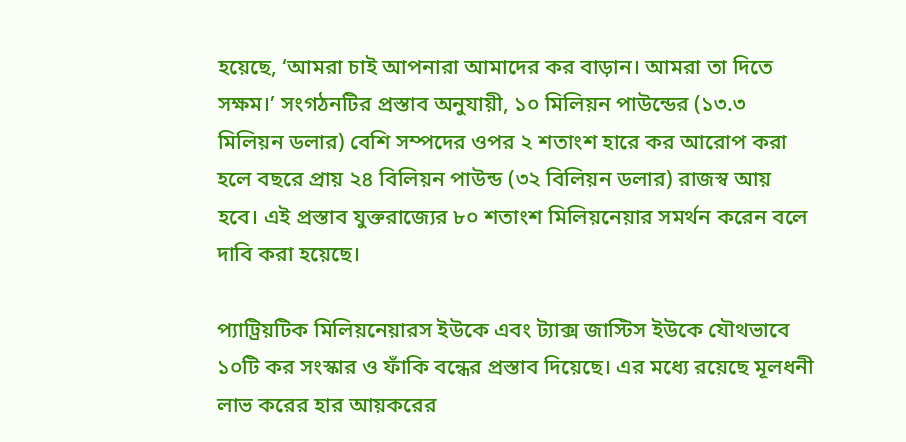হয়েছে, ‘আমরা চাই আপনারা আমাদের কর বাড়ান। আমরা তা দিতে সক্ষম।’ সংগঠনটির প্রস্তাব অনুযায়ী, ১০ মিলিয়ন পাউন্ডের (১৩.৩ মিলিয়ন ডলার) বেশি সম্পদের ওপর ২ শতাংশ হারে কর আরোপ করা হলে বছরে প্রায় ২৪ বিলিয়ন পাউন্ড (৩২ বিলিয়ন ডলার) রাজস্ব আয় হবে। এই প্রস্তাব যুক্তরাজ্যের ৮০ শতাংশ মিলিয়নেয়ার সমর্থন করেন বলে দাবি করা হয়েছে।

প্যাট্রিয়টিক মিলিয়নেয়ারস ইউকে এবং ট্যাক্স জাস্টিস ইউকে যৌথভাবে ১০টি কর সংস্কার ও ফাঁকি বন্ধের প্রস্তাব দিয়েছে। এর মধ্যে রয়েছে মূলধনী লাভ করের হার আয়করের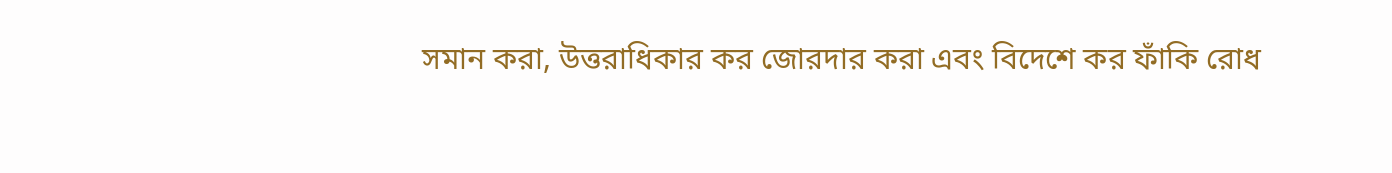সমান করা, উত্তরাধিকার কর জোরদার করা এবং বিদেশে কর ফাঁকি রোধ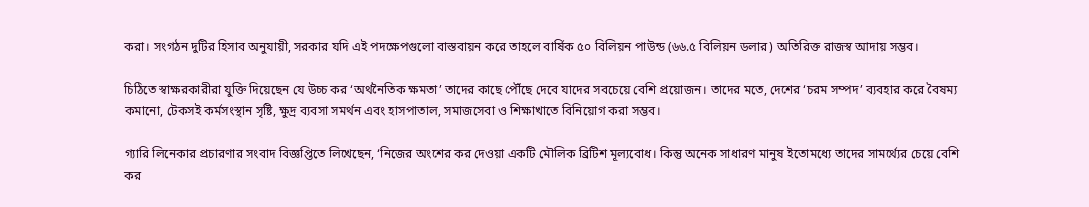করা। সংগঠন দুটির হিসাব অনুযায়ী, সরকার যদি এই পদক্ষেপগুলো বাস্তবায়ন করে তাহলে বার্ষিক ৫০ বিলিয়ন পাউন্ড (৬৬.৫ বিলিয়ন ডলার) অতিরিক্ত রাজস্ব আদায় সম্ভব।

চিঠিতে স্বাক্ষরকারীরা যুক্তি দিয়েছেন যে উচ্চ কর ‘অর্থনৈতিক ক্ষমতা’ তাদের কাছে পৌঁছে দেবে যাদের সবচেয়ে বেশি প্রয়োজন। তাদের মতে, দেশের ‘চরম সম্পদ’ ব্যবহার করে বৈষম্য কমানো, টেকসই কর্মসংস্থান সৃষ্টি, ক্ষুদ্র ব্যবসা সমর্থন এবং হাসপাতাল, সমাজসেবা ও শিক্ষাখাতে বিনিয়োগ করা সম্ভব।

গ্যারি লিনেকার প্রচারণার সংবাদ বিজ্ঞপ্তিতে লিখেছেন, ‘নিজের অংশের কর দেওয়া একটি মৌলিক ব্রিটিশ মূল্যবোধ। কিন্তু অনেক সাধারণ মানুষ ইতোমধ্যে তাদের সামর্থ্যের চেয়ে বেশি কর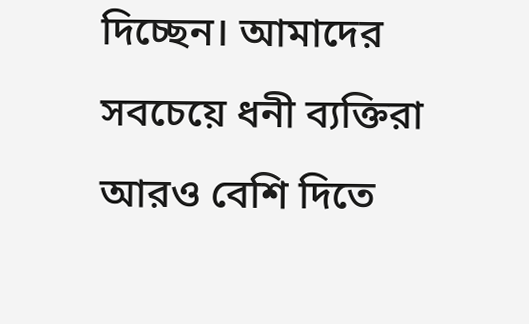দিচ্ছেন। আমাদের সবচেয়ে ধনী ব্যক্তিরা আরও বেশি দিতে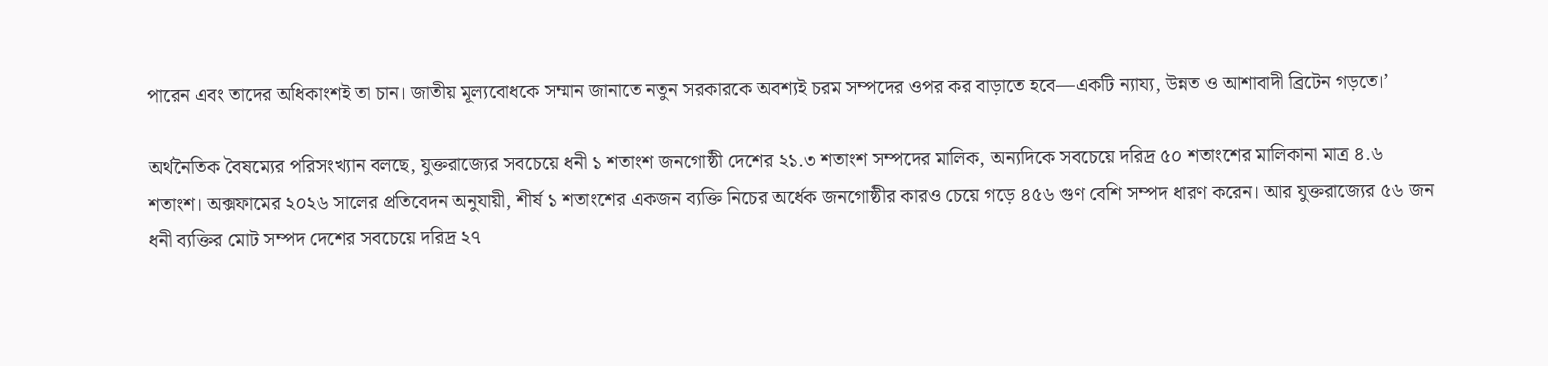পারেন এবং তাদের অধিকাংশই তা চান। জাতীয় মূল্যবোধকে সম্মান জানাতে নতুন সরকারকে অবশ্যই চরম সম্পদের ওপর কর বাড়াতে হবে—একটি ন্যায্য, উন্নত ও আশাবাদী ব্রিটেন গড়তে।’

অর্থনৈতিক বৈষম্যের পরিসংখ্যান বলছে, যুক্তরাজ্যের সবচেয়ে ধনী ১ শতাংশ জনগোষ্ঠী দেশের ২১.৩ শতাংশ সম্পদের মালিক, অন্যদিকে সবচেয়ে দরিদ্র ৫০ শতাংশের মালিকানা মাত্র ৪.৬ শতাংশ। অক্সফামের ২০২৬ সালের প্রতিবেদন অনুযায়ী, শীর্ষ ১ শতাংশের একজন ব্যক্তি নিচের অর্ধেক জনগোষ্ঠীর কারও চেয়ে গড়ে ৪৫৬ গুণ বেশি সম্পদ ধারণ করেন। আর যুক্তরাজ্যের ৫৬ জন ধনী ব্যক্তির মোট সম্পদ দেশের সবচেয়ে দরিদ্র ২৭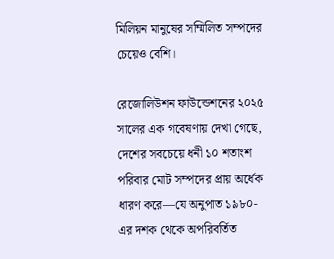মিলিয়ন মানুষের সম্মিলিত সম্পদের চেয়েও বেশি।

রেজোলিউশন ফাউন্ডেশনের ২০২৫ সালের এক গবেষণায় দেখা গেছে, দেশের সবচেয়ে ধনী ১০ শতাংশ পরিবার মোট সম্পদের প্রায় অর্ধেক ধারণ করে—যে অনুপাত ১৯৮০-এর দশক থেকে অপরিবর্তিত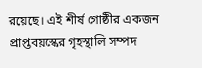রয়েছে। এই শীর্ষ গোষ্ঠীর একজন প্রাপ্তবয়স্কের গৃহস্থালি সম্পদ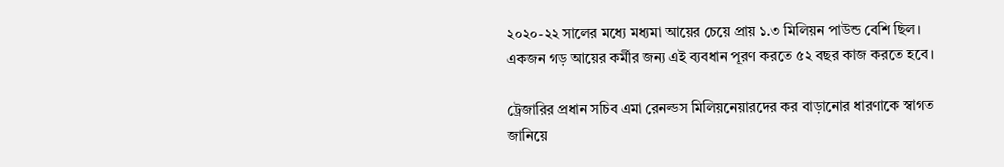২০২০-২২ সালের মধ্যে মধ্যমা আয়ের চেয়ে প্রায় ১.৩ মিলিয়ন পাউন্ড বেশি ছিল। একজন গড় আয়ের কর্মীর জন্য এই ব্যবধান পূরণ করতে ৫২ বছর কাজ করতে হবে।

ট্রেজারির প্রধান সচিব এমা রেনল্ডস মিলিয়নেয়ারদের কর বাড়ানোর ধারণাকে স্বাগত জানিয়ে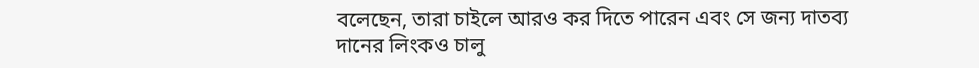বলেছেন, তারা চাইলে আরও কর দিতে পারেন এবং সে জন্য দাতব্য দানের লিংকও চালু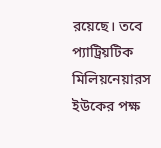রয়েছে। তবে প্যাট্রিয়টিক মিলিয়নেয়ারস ইউকের পক্ষ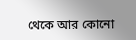থেকে আর কোনো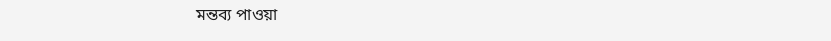মন্তব্য পাওয়া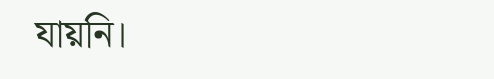যায়নি।